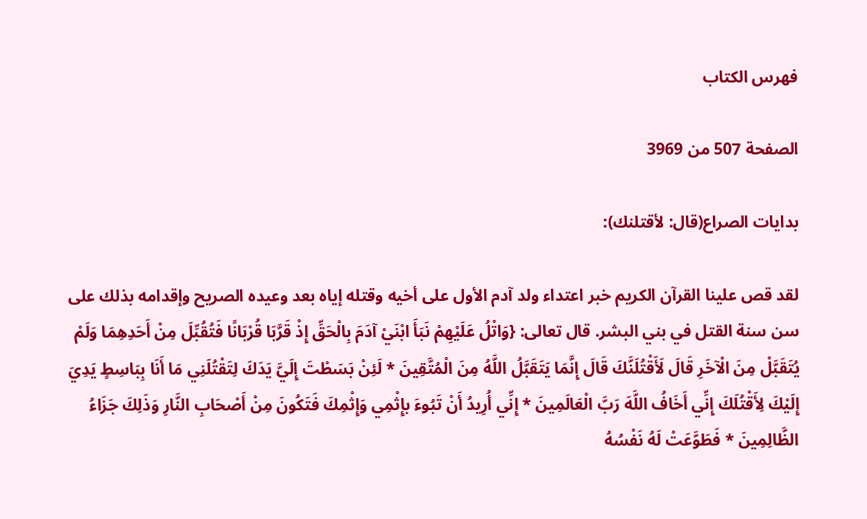فهرس الكتاب

الصفحة 507 من 3969

بدايات الصراع(قال: لأقتلنك):

لقد قص علينا القرآن الكريم خبر اعتداء ولد آدم الأول على أخيه وقتله إياه بعد وعيده الصريح وإقدامه بذلك على سن سنة القتل في بني البشر. قال تعالى: {وَاتْلُ عَلَيْهِمْ نَبَأَ ابْنَيْ آدَمَ بِالْحَقِّ إِذْ قَرَّبَا قُرْبَانًا فَتُقُبِّلَ مِنْ أَحَدِهِمَا وَلَمْ يُتَقَبَّلْ مِنَ الْآخَرِ قَالَ لَأَقْتُلَنَّكَ قَالَ إِنَّمَا يَتَقَبَّلُ اللَّهُ مِنَ الْمُتَّقِينَ * لَئِنْ بَسَطْتَ إِلَيَّ يَدَكَ لِتَقْتُلَنِي مَا أَنَا بِبَاسِطٍ يَدِيَ إِلَيْكَ لِأَقْتُلَكَ إِنِّي أَخَافُ اللَّهَ رَبَّ الْعَالَمِينَ * إِنِّي أُرِيدُ أَنْ تَبُوءَ بإِثْمِي وَإِثْمِكَ فَتَكُونَ مِنْ أَصْحَابِ النَّارِ وَذَلِكَ جَزَاءُ الظَّالِمِينَ * فَطَوَّعَتْ لَهُ نَفْسُهُ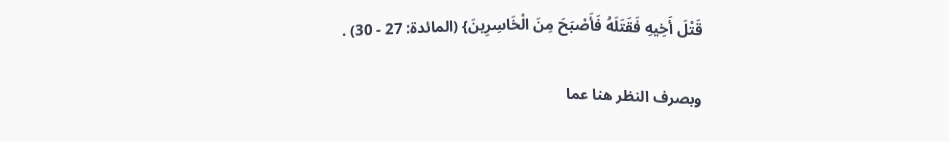قَتْلَ أَخِيهِ فَقَتَلَهُ فَأَصْبَحَ مِنَ الْخَاسِرِينَ} (المائدة: 27 - 30) .

وبصرف النظر هنا عما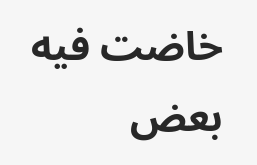خاضت فيه بعض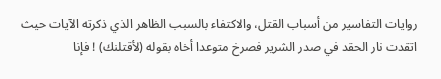روايات التفاسير من أسباب القتل، والاكتفاء بالسبب الظاهر الذي ذكرته الآيات حيث اتقدت نار الحقد في صدر الشرير فصرخ متوعدا أخاه بقوله (لأقتلنك) ! فإنا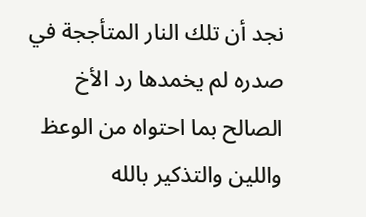نجد أن تلك النار المتأججة في صدره لم يخمدها رد الأخ الصالح بما احتواه من الوعظ واللين والتذكير بالله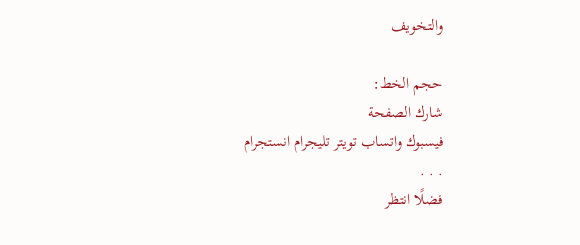والتخويف

حجم الخط:
شارك الصفحة
فيسبوك واتساب تويتر تليجرام انستجرام
. . .
فضلًا انتظر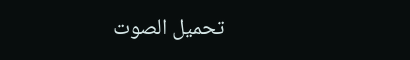تحميل الصوت